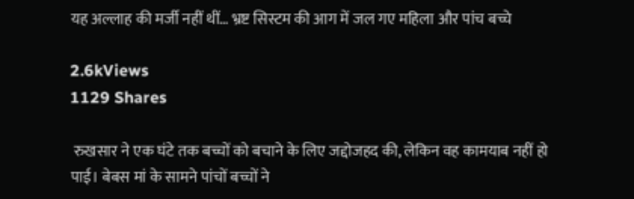यह अल्लाह की मर्जी नहीं थीं… भ्रष्ट सिस्टम की आग में जल गए महिला और पांच बच्चे

2.6kViews
1129 Shares

 रुखसार ने एक घंटे तक बच्चों को बचाने के लिए जद्दोजहद की, लेकिन वह कामयाब नहीं हो पाई। बेबस मां के सामने पांचों बच्चों ने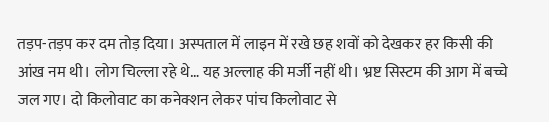तड़प-तड़प कर दम तोड़ दिया। अस्पताल में लाइन में रखे छह शवों को देखकर हर किसी की आंख नम थी। लोग चिल्ला रहे थे… यह अल्लाह की मर्जी नहीं थी। भ्रष्ट सिस्टम की आग में बच्चे जल गए। दो किलोवाट का कनेक्शन लेकर पांच किलोवाट से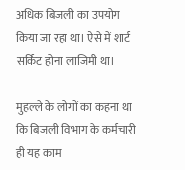अधिक बिजली का उपयोग किया जा रहा था। ऐसे में शार्ट सर्किट होना लाजिमी था।

मुहल्ले के लोगों का कहना था कि बिजली विभाग के कर्मचारी ही यह काम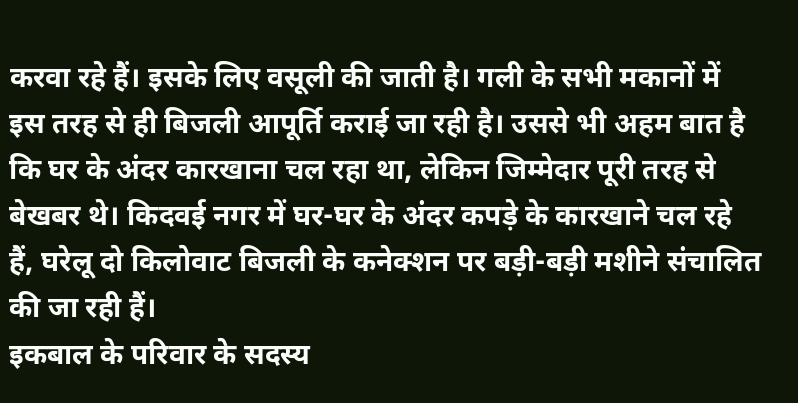करवा रहे हैं। इसके लिए वसूली की जाती है। गली के सभी मकानों में इस तरह से ही बिजली आपूर्ति कराई जा रही है। उससे भी अहम बात है कि घर के अंदर कारखाना चल रहा था, लेकिन जिम्मेदार पूरी तरह से बेखबर थे। किदवई नगर में घर-घर के अंदर कपड़े के कारखाने चल रहे हैं, घरेलू दो किलोवाट बिजली के कनेक्शन पर बड़ी-बड़ी मशीने संचालित की जा रही हैं।
इकबाल के परिवार के सदस्य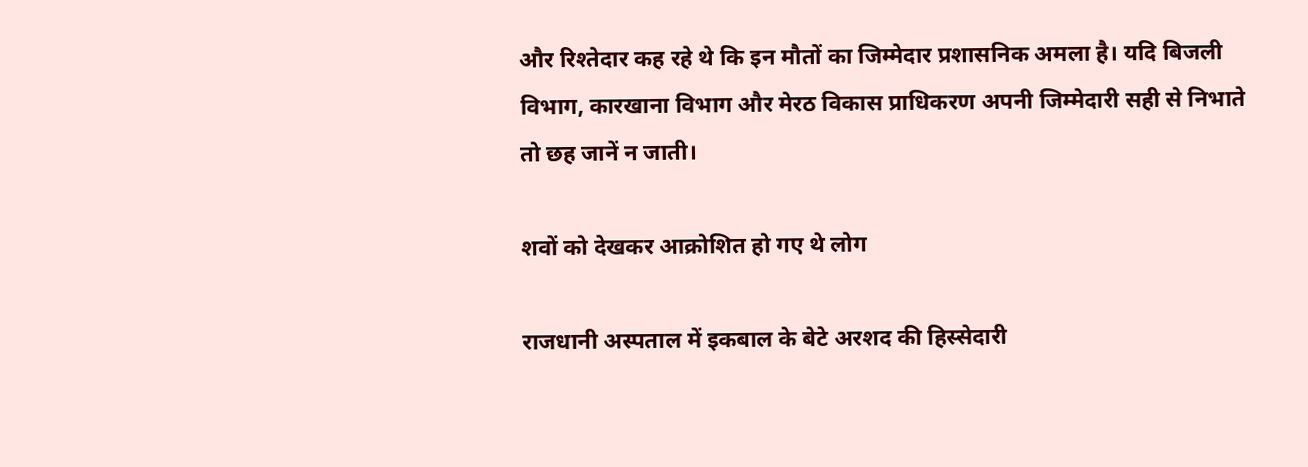और रिश्तेदार कह रहे थे कि इन मौतों का जिम्मेदार प्रशासनिक अमला है। यदि बिजली विभाग, कारखाना विभाग और मेरठ विकास प्राधिकरण अपनी जिम्मेदारी सही से निभाते तो छह जानें न जाती।

शवों को देखकर आक्रोशित हो गए थे लोग

राजधानी अस्पताल में इकबाल के बेटे अरशद की हिस्सेदारी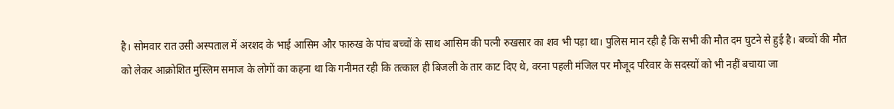है। सोमवार रात उसी अस्पताल में अरशद के भाई आसिम और फारुख के पांच बच्चों के साथ आसिम की पत्नी रुखसार का शव भी पड़ा था। पुलिस मान रही है कि सभी की मौत दम घुटने से हुई है। बच्चों की मौत को लेकर आक्रोशित मुस्लिम समाज के लोगों का कहना था कि गनीमत रही कि तत्काल ही बिजली के तार काट दिए थे, वरना पहली मंजिल पर मौजूद परिवार के सदस्यों को भी नहीं बचाया जा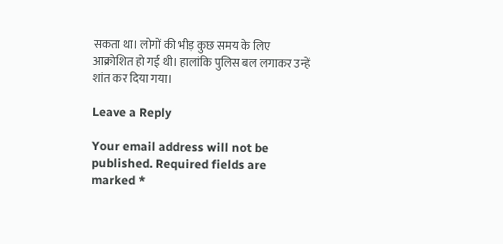सकता था। लोगों की भीड़ कुछ समय के लिए आक्रोशित हो गई थी। हालांकि पुलिस बल लगाकर उन्हें शांत कर दिया गया।

Leave a Reply

Your email address will not be published. Required fields are marked *